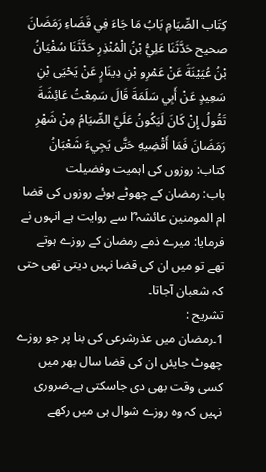كِتَاب الصِّيَامِ بَابُ مَا جَاءَ فِي قَضَاءِ رَمَضَانَ صحیح حَدَّثَنَا عَلِيُّ بْنُ الْمُنْذِرِ حَدَّثَنَا سُفْيَانُ بْنُ عُيَيْنَةَ عَنْ عَمْرِو بْنِ دِينَارٍ عَنْ يَحْيَى بْنِ سَعِيدٍ عَنْ أَبِي سَلَمَةَ قَالَ سَمِعْتُ عَائِشَةَ تَقُولُ إِنْ كَانَ لَيَكُونُ عَلَيَّ الصِّيَامُ مِنْ شَهْرِ رَمَضَانَ فَمَا أَقْضِيهِ حَتَّى يَجِيءَ شَعْبَانُ
کتاب: روزوں کی اہمیت وفضیلت
باب: رمضان کے چھوٹے ہوئے روزوں کی قضا
ام المومنین عائشہ ؓا سے روایت ہے انہوں نے فرمایا: میرے ذمے رمضان کے روزے ہوتے تھے تو میں ان کی قضا نہیں دیتی تھی حتی کہ شعبان آجاتا۔
تشریح :
1۔رمضان میں عذرشرعی کی بنا پر جو روزے چھوٹ جایئں ان کی قضا سال بھر میں کسی وقت بھی دی جاسکتی ہے۔ضروری نہیں کہ وہ روزے شوال ہی میں رکھے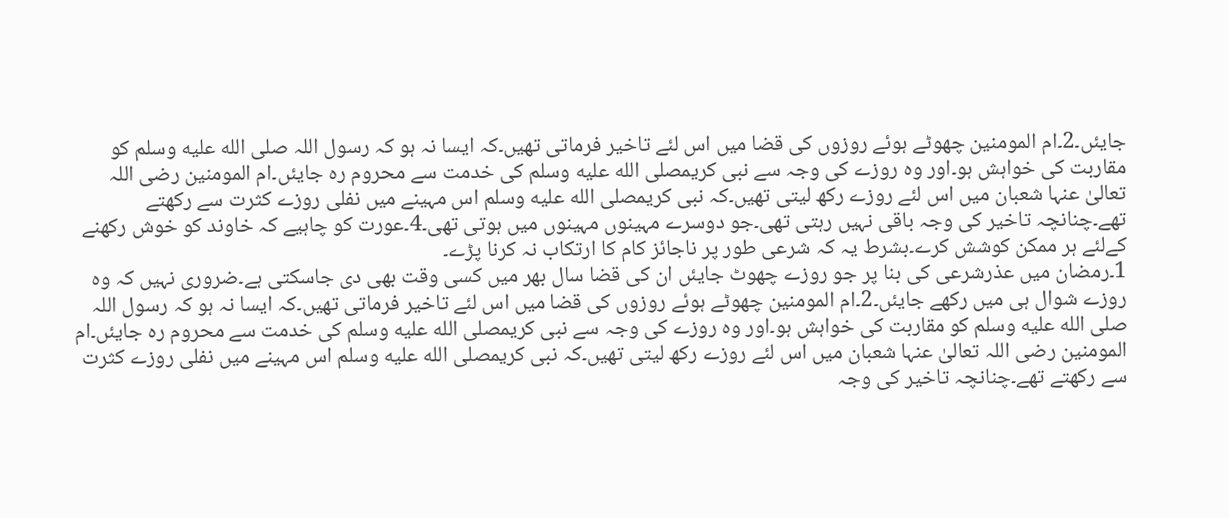جایئں۔2۔ام المومنین چھوٹے ہوئے روزوں کی قضا میں اس لئے تاخیر فرماتی تھیں۔کہ ایسا نہ ہو کہ رسول اللہ صلى الله عليه وسلم کو مقاربت کی خواہش ہو۔اور وہ روزے کی وجہ سے نبی کریمصلى الله عليه وسلم کی خدمت سے محروم رہ جایئں۔ام المومنین رضی اللہ تعالیٰ عنہا شعبان میں اس لئے روزے رکھ لیتی تھیں۔کہ نبی کریمصلى الله عليه وسلم اس مہینے میں نفلی روزے کثرت سے رکھتے تھے۔چنانچہ تاخیر کی وجہ باقی نہیں رہتی تھی۔جو دوسرے مہینوں مہینوں میں ہوتی تھی۔4۔عورت کو چاہیے کہ خاوند کو خوش رکھنے کےلئے ہر ممکن کوشش کرے۔بشرط یہ کہ شرعی طور پر ناجائز کام کا ارتکاب نہ کرنا پڑے۔
1۔رمضان میں عذرشرعی کی بنا پر جو روزے چھوٹ جایئں ان کی قضا سال بھر میں کسی وقت بھی دی جاسکتی ہے۔ضروری نہیں کہ وہ روزے شوال ہی میں رکھے جایئں۔2۔ام المومنین چھوٹے ہوئے روزوں کی قضا میں اس لئے تاخیر فرماتی تھیں۔کہ ایسا نہ ہو کہ رسول اللہ صلى الله عليه وسلم کو مقاربت کی خواہش ہو۔اور وہ روزے کی وجہ سے نبی کریمصلى الله عليه وسلم کی خدمت سے محروم رہ جایئں۔ام المومنین رضی اللہ تعالیٰ عنہا شعبان میں اس لئے روزے رکھ لیتی تھیں۔کہ نبی کریمصلى الله عليه وسلم اس مہینے میں نفلی روزے کثرت سے رکھتے تھے۔چنانچہ تاخیر کی وجہ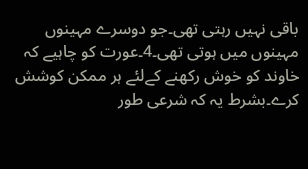باقی نہیں رہتی تھی۔جو دوسرے مہینوں مہینوں میں ہوتی تھی۔4۔عورت کو چاہیے کہ خاوند کو خوش رکھنے کےلئے ہر ممکن کوشش کرے۔بشرط یہ کہ شرعی طور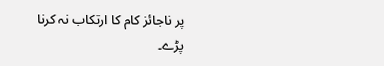پر ناجائز کام کا ارتکاب نہ کرنا پڑے۔